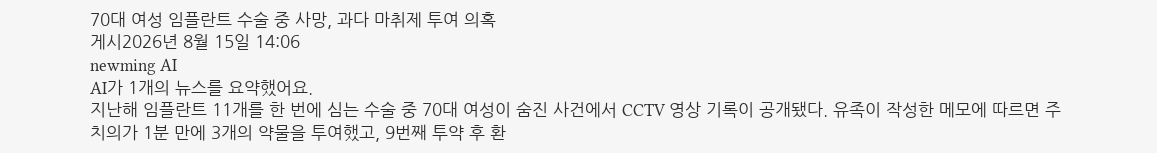70대 여성 임플란트 수술 중 사망, 과다 마취제 투여 의혹
게시2026년 8월 15일 14:06
newming AI
AI가 1개의 뉴스를 요약했어요.
지난해 임플란트 11개를 한 번에 심는 수술 중 70대 여성이 숨진 사건에서 CCTV 영상 기록이 공개됐다. 유족이 작성한 메모에 따르면 주치의가 1분 만에 3개의 약물을 투여했고, 9번째 투약 후 환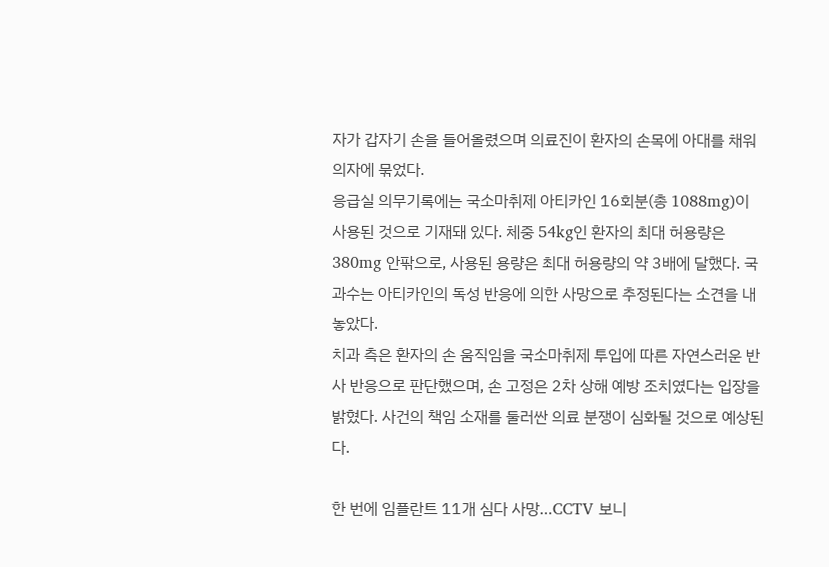자가 갑자기 손을 들어올렸으며 의료진이 환자의 손목에 아대를 채워 의자에 묶었다.
응급실 의무기록에는 국소마취제 아티카인 16회분(총 1088mg)이 사용된 것으로 기재돼 있다. 체중 54kg인 환자의 최대 허용량은 380mg 안팎으로, 사용된 용량은 최대 허용량의 약 3배에 달했다. 국과수는 아티카인의 독성 반응에 의한 사망으로 추정된다는 소견을 내놓았다.
치과 측은 환자의 손 움직임을 국소마취제 투입에 따른 자연스러운 반사 반응으로 판단했으며, 손 고정은 2차 상해 예방 조치였다는 입장을 밝혔다. 사건의 책임 소재를 둘러싼 의료 분쟁이 심화될 것으로 예상된다.

한 번에 임플란트 11개 심다 사망…CCTV 보니